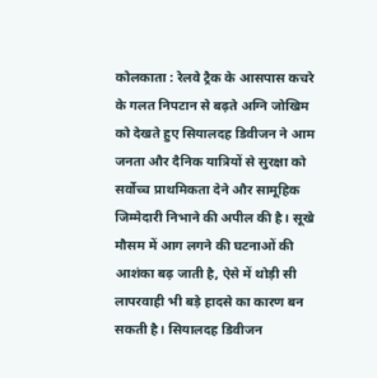कोलकाता : रेलवे ट्रैक के आसपास कचरे के गलत निपटान से बढ़ते अग्नि जोखिम को देखते हुए सियालदह डिवीजन ने आम जनता और दैनिक यात्रियों से सुरक्षा को सर्वोच्च प्राथमिकता देने और सामूहिक जिम्मेदारी निभाने की अपील की है। सूखे मौसम में आग लगने की घटनाओं की आशंका बढ़ जाती है, ऐसे में थोड़ी सी लापरवाही भी बड़े हादसे का कारण बन सकती है। सियालदह डिवीजन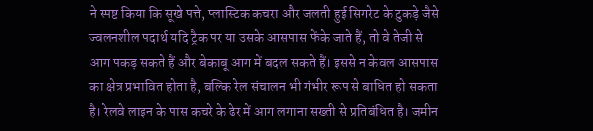ने स्पष्ट किया कि सूखे पत्ते, प्लास्टिक कचरा और जलती हुई सिगरेट के टुकड़े जैसे ज्वलनशील पदार्थ यदि ट्रैक पर या उसके आसपास फेंके जाते हैं, तो वे तेजी से आग पकड़ सकते हैं और बेकाबू आग में बदल सकते हैं। इससे न केवल आसपास का क्षेत्र प्रभावित होता है, बल्कि रेल संचालन भी गंभीर रूप से बाधित हो सकता है। रेलवे लाइन के पास कचरे के ढेर में आग लगाना सख्ती से प्रतिबंधित है। जमीन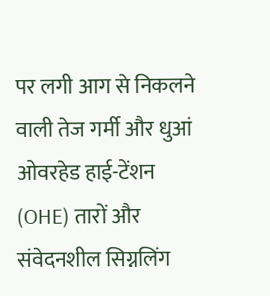पर लगी आग से निकलने वाली तेज गर्मी और धुआं ओवरहेड हाई-टेंशन (OHE) तारों और संवेदनशील सिग्नलिंग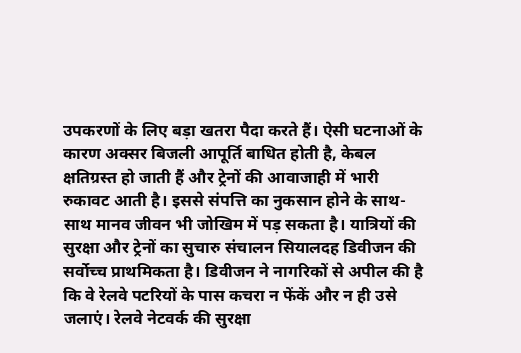उपकरणों के लिए बड़ा खतरा पैदा करते हैं। ऐसी घटनाओं के कारण अक्सर बिजली आपूर्ति बाधित होती है, केबल क्षतिग्रस्त हो जाती हैं और ट्रेनों की आवाजाही में भारी रुकावट आती है। इससे संपत्ति का नुकसान होने के साथ-साथ मानव जीवन भी जोखिम में पड़ सकता है। यात्रियों की सुरक्षा और ट्रेनों का सुचारु संचालन सियालदह डिवीजन की सर्वोच्च प्राथमिकता है। डिवीजन ने नागरिकों से अपील की है कि वे रेलवे पटरियों के पास कचरा न फेंकें और न ही उसे जलाएं। रेलवे नेटवर्क की सुरक्षा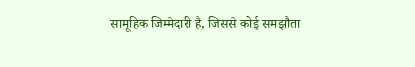सामूहिक जिम्मेदारी है, जिससे कोई समझौता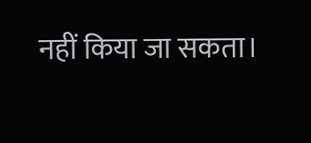नहीं किया जा सकता।